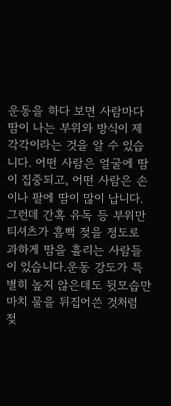운동을 하다 보면 사람마다 땀이 나는 부위와 방식이 제각각이라는 것을 알 수 있습니다. 어떤 사람은 얼굴에 땀이 집중되고, 어떤 사람은 손이나 팔에 땀이 많이 납니다. 그런데 간혹 유독 등 부위만 티셔츠가 흠뻑 젖을 정도로 과하게 땀을 흘리는 사람들이 있습니다.운동 강도가 특별히 높지 않은데도 뒷모습만 마치 물을 뒤집어쓴 것처럼 젖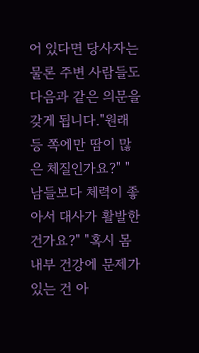어 있다면 당사자는 물론 주변 사람들도 다음과 같은 의문을 갖게 됩니다."원래 등 쪽에만 땀이 많은 체질인가요?" "남들보다 체력이 좋아서 대사가 활발한 건가요?" "혹시 몸 내부 건강에 문제가 있는 건 아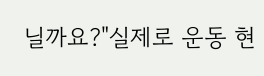닐까요?"실제로 운동 현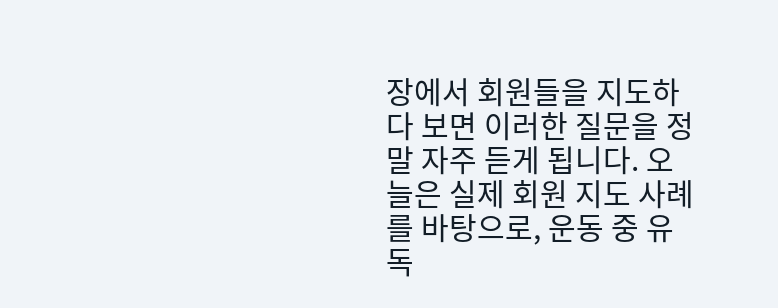장에서 회원들을 지도하다 보면 이러한 질문을 정말 자주 듣게 됩니다. 오늘은 실제 회원 지도 사례를 바탕으로, 운동 중 유독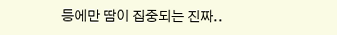등에만 땀이 집중되는 진짜..